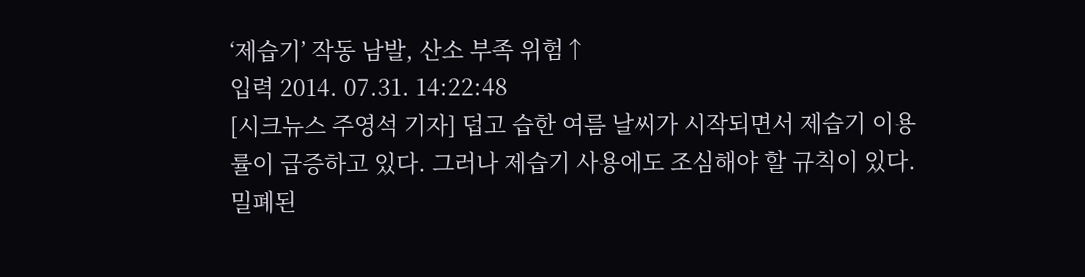‘제습기’ 작동 남발, 산소 부족 위험↑
입력 2014. 07.31. 14:22:48
[시크뉴스 주영석 기자] 덥고 습한 여름 날씨가 시작되면서 제습기 이용률이 급증하고 있다. 그러나 제습기 사용에도 조심해야 할 규칙이 있다.
밀폐된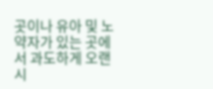곳이나 유아 및 노약자가 있는 곳에서 과도하게 오랜 시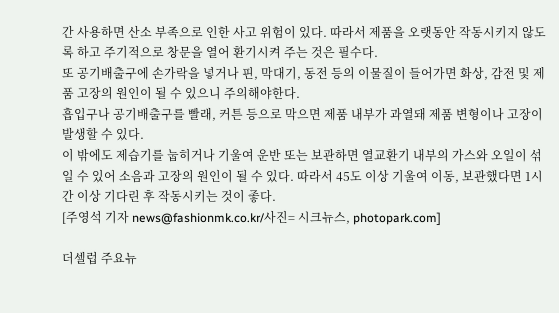간 사용하면 산소 부족으로 인한 사고 위험이 있다. 따라서 제품을 오랫동안 작동시키지 않도록 하고 주기적으로 창문을 열어 환기시켜 주는 것은 필수다.
또 공기배출구에 손가락을 넣거나 핀, 막대기, 동전 등의 이물질이 들어가면 화상, 감전 및 제품 고장의 원인이 될 수 있으니 주의해야한다.
흡입구나 공기배출구를 빨래, 커튼 등으로 막으면 제품 내부가 과열돼 제품 변형이나 고장이 발생할 수 있다.
이 밖에도 제습기를 눕히거나 기울여 운반 또는 보관하면 열교환기 내부의 가스와 오일이 섞일 수 있어 소음과 고장의 원인이 될 수 있다. 따라서 45도 이상 기울여 이동, 보관했다면 1시간 이상 기다린 후 작동시키는 것이 좋다.
[주영석 기자 news@fashionmk.co.kr/사진= 시크뉴스, photopark.com]

더셀럽 주요뉴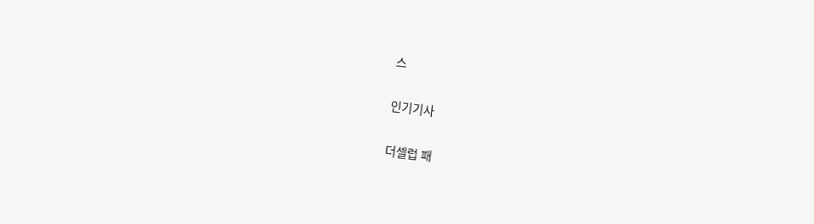스

인기기사

더셀럽 패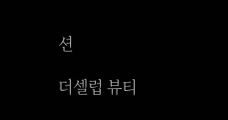션

더셀럽 뷰티